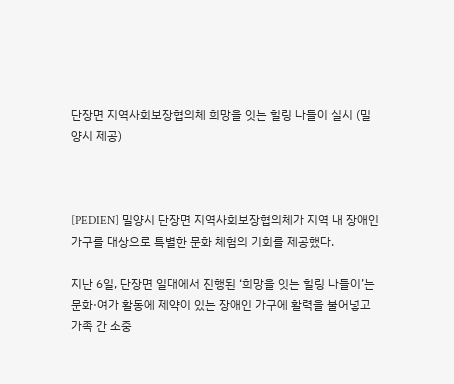단장면 지역사회보장협의체 희망을 잇는 힐링 나들이 실시 (밀양시 제공)



[PEDIEN] 밀양시 단장면 지역사회보장협의체가 지역 내 장애인 가구를 대상으로 특별한 문화 체험의 기회를 제공했다.

지난 6일, 단장면 일대에서 진행된 ‘희망을 잇는 힐링 나들이’는 문화·여가 활동에 제약이 있는 장애인 가구에 활력을 불어넣고 가족 간 소중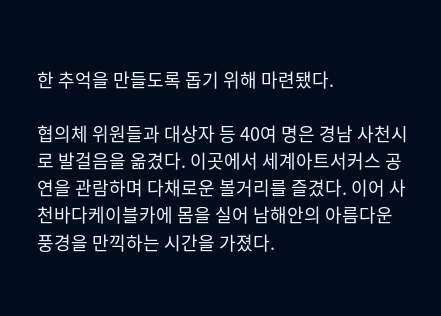한 추억을 만들도록 돕기 위해 마련됐다.

협의체 위원들과 대상자 등 40여 명은 경남 사천시로 발걸음을 옮겼다. 이곳에서 세계아트서커스 공연을 관람하며 다채로운 볼거리를 즐겼다. 이어 사천바다케이블카에 몸을 실어 남해안의 아름다운 풍경을 만끽하는 시간을 가졌다.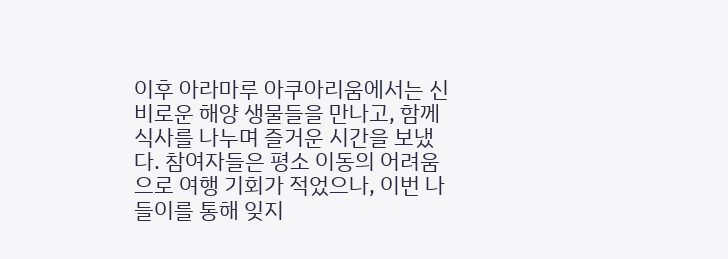이후 아라마루 아쿠아리움에서는 신비로운 해양 생물들을 만나고, 함께 식사를 나누며 즐거운 시간을 보냈다. 참여자들은 평소 이동의 어려움으로 여행 기회가 적었으나, 이번 나들이를 통해 잊지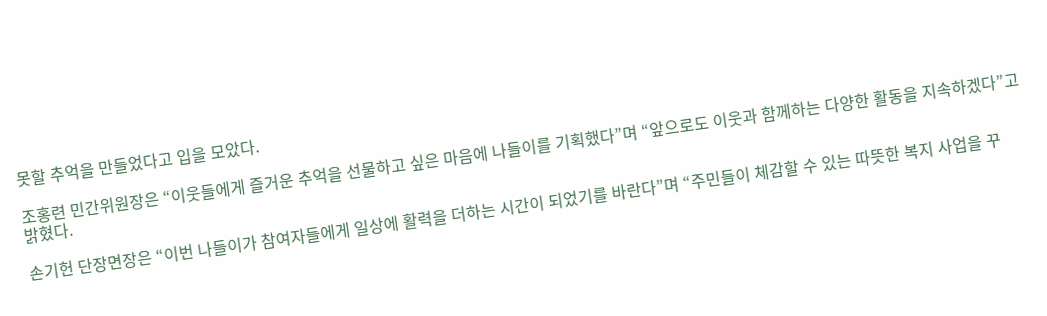못할 추억을 만들었다고 입을 모았다.

조홍련 민간위원장은 “이웃들에게 즐거운 추억을 선물하고 싶은 마음에 나들이를 기획했다”며 “앞으로도 이웃과 함께하는 다양한 활동을 지속하겠다”고 밝혔다.

손기헌 단장면장은 “이번 나들이가 참여자들에게 일상에 활력을 더하는 시간이 되었기를 바란다”며 “주민들이 체감할 수 있는 따뜻한 복지 사업을 꾸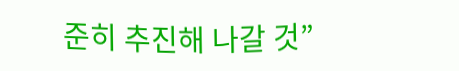준히 추진해 나갈 것”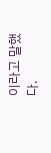이라고 말했다.